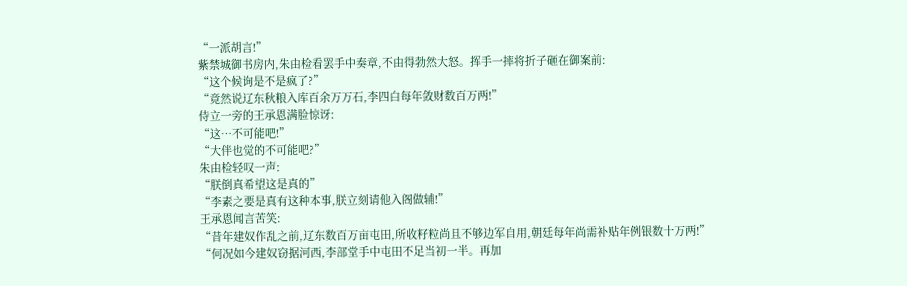“一派胡言!”
紫禁城御书房内,朱由检看罢手中奏章,不由得勃然大怒。挥手一摔将折子砸在御案前:
“这个候询是不是疯了?”
“竟然说辽东秋粮入库百余万万石,李四白每年敛财数百万两!”
侍立一旁的王承恩满脸惊讶:
“这…不可能吧!”
“大伴也觉的不可能吧?”
朱由检轻叹一声:
“朕倒真希望这是真的”
“李素之要是真有这种本事,朕立刻请他入阁做辅!”
王承恩闻言苦笑:
“昔年建奴作乱之前,辽东数百万亩屯田,所收籽粒尚且不够边军自用,朝廷每年尚需补贴年例银数十万两!”
“何况如今建奴窃据河西,李部堂手中屯田不足当初一半。再加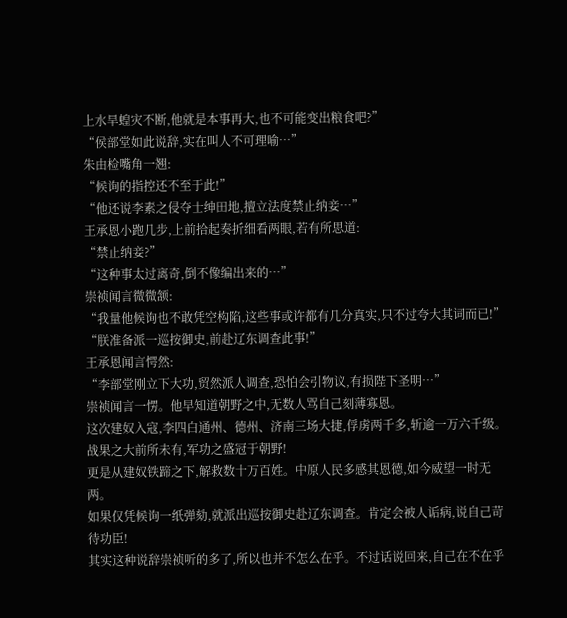上水旱蝗灾不断,他就是本事再大,也不可能变出粮食吧?”
“侯部堂如此说辞,实在叫人不可理喻…”
朱由检嘴角一翘:
“候询的指控还不至于此!”
“他还说李素之侵夺士绅田地,擅立法度禁止纳妾…”
王承恩小跑几步,上前拾起奏折细看两眼,若有所思道:
“禁止纳妾?”
“这种事太过离奇,倒不像编出来的…”
崇祯闻言微微颔:
“我量他候询也不敢凭空构陷,这些事或许都有几分真实,只不过夸大其词而已!”
“朕准备派一巡按御史,前赴辽东调查此事!”
王承恩闻言愕然:
“李部堂刚立下大功,贸然派人调查,恐怕会引物议,有损陛下圣明…”
崇祯闻言一愣。他早知道朝野之中,无数人骂自己刻薄寡恩。
这次建奴入寇,李四白通州、德州、济南三场大捷,俘虏两千多,斩逾一万六千级。战果之大前所未有,军功之盛冠于朝野!
更是从建奴铁蹄之下,解救数十万百姓。中原人民多感其恩德,如今威望一时无两。
如果仅凭候询一纸弹劾,就派出巡按御史赴辽东调查。肯定会被人诟病,说自己苛待功臣!
其实这种说辞崇祯听的多了,所以也并不怎么在乎。不过话说回来,自己在不在乎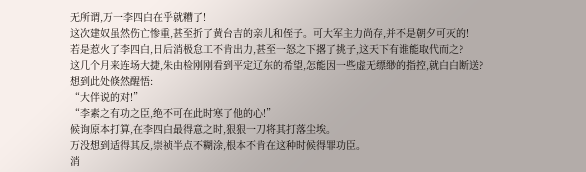无所谓,万一李四白在乎就糟了!
这次建奴虽然伤亡惨重,甚至折了黄台吉的亲儿和侄子。可大军主力尚存,并不是朝夕可灭的!
若是惹火了李四白,日后消极怠工不肯出力,甚至一怒之下撂了挑子,这天下有谁能取代而之?
这几个月来连场大捷,朱由检刚刚看到平定辽东的希望,怎能因一些虚无缥缈的指控,就白白断送?
想到此处倏然醒悟:
“大伴说的对!”
“李素之有功之臣,绝不可在此时寒了他的心!”
候询原本打算,在李四白最得意之时,狠狠一刀将其打落尘埃。
万没想到适得其反,崇祯半点不糊涂,根本不肯在这种时候得罪功臣。
消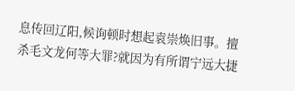息传回辽阳,候询顿时想起袁崇焕旧事。擅杀毛文龙何等大罪?就因为有所谓宁远大捷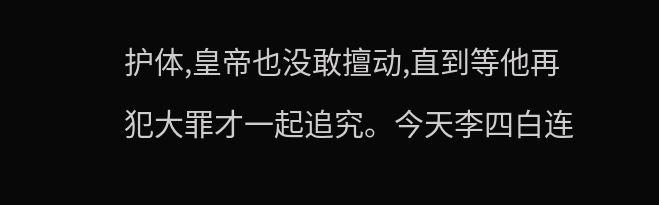护体,皇帝也没敢擅动,直到等他再犯大罪才一起追究。今天李四白连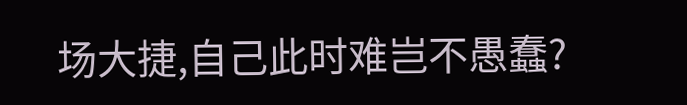场大捷,自己此时难岂不愚蠢?